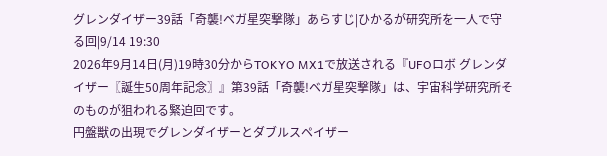グレンダイザー39話「奇襲!ベガ星突撃隊」あらすじ|ひかるが研究所を一人で守る回|9/14 19:30
2026年9月14日(月)19時30分からTOKYO MX1で放送される『UFOロボ グレンダイザー〖誕生50周年記念〗』第39話「奇襲!ベガ星突撃隊」は、宇宙科学研究所そのものが狙われる緊迫回です。
円盤獣の出現でグレンダイザーとダブルスペイザー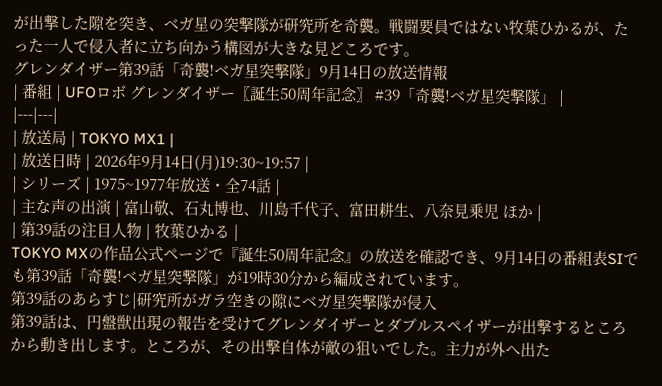が出撃した隙を突き、ベガ星の突撃隊が研究所を奇襲。戦闘要員ではない牧葉ひかるが、たった一人で侵入者に立ち向かう構図が大きな見どころです。
グレンダイザー第39話「奇襲!ベガ星突撃隊」9月14日の放送情報
| 番組 | UFOロボ グレンダイザー〖誕生50周年記念〗 #39「奇襲!ベガ星突撃隊」 |
|---|---|
| 放送局 | TOKYO MX1 |
| 放送日時 | 2026年9月14日(月)19:30~19:57 |
| シリーズ | 1975~1977年放送・全74話 |
| 主な声の出演 | 富山敬、石丸博也、川島千代子、富田耕生、八奈見乗児 ほか |
| 第39話の注目人物 | 牧葉ひかる |
TOKYO MXの作品公式ページで『誕生50周年記念』の放送を確認でき、9月14日の番組表SIでも第39話「奇襲!ベガ星突撃隊」が19時30分から編成されています。
第39話のあらすじ|研究所がガラ空きの隙にベガ星突撃隊が侵入
第39話は、円盤獣出現の報告を受けてグレンダイザーとダブルスペイザーが出撃するところから動き出します。ところが、その出撃自体が敵の狙いでした。主力が外へ出た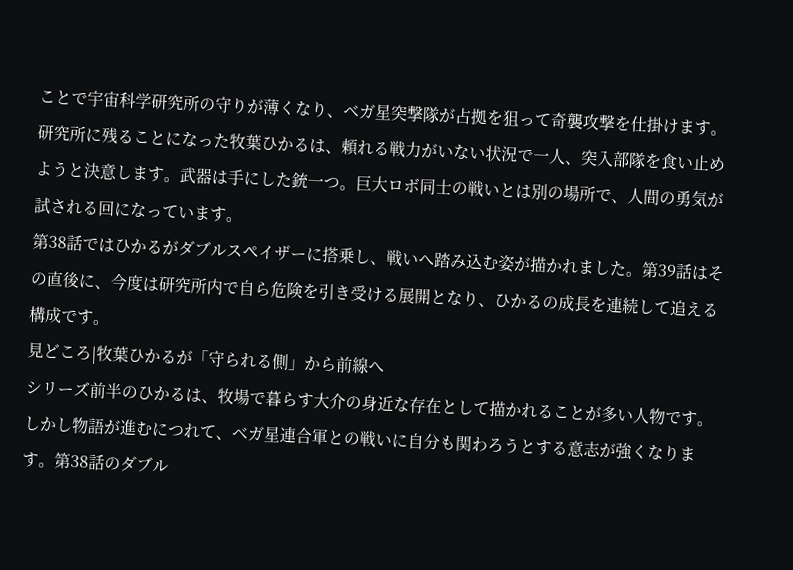ことで宇宙科学研究所の守りが薄くなり、ベガ星突撃隊が占拠を狙って奇襲攻撃を仕掛けます。
研究所に残ることになった牧葉ひかるは、頼れる戦力がいない状況で一人、突入部隊を食い止めようと決意します。武器は手にした銃一つ。巨大ロボ同士の戦いとは別の場所で、人間の勇気が試される回になっています。
第38話ではひかるがダブルスペイザーに搭乗し、戦いへ踏み込む姿が描かれました。第39話はその直後に、今度は研究所内で自ら危険を引き受ける展開となり、ひかるの成長を連続して追える構成です。
見どころ|牧葉ひかるが「守られる側」から前線へ
シリーズ前半のひかるは、牧場で暮らす大介の身近な存在として描かれることが多い人物です。しかし物語が進むにつれて、ベガ星連合軍との戦いに自分も関わろうとする意志が強くなります。第38話のダブル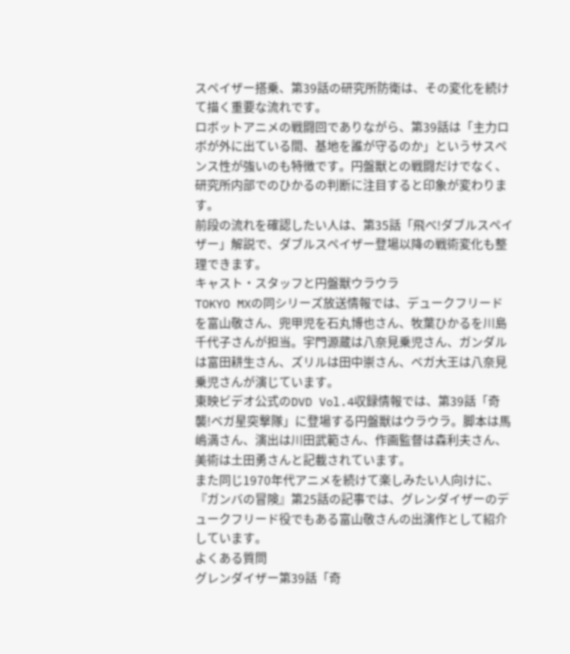スペイザー搭乗、第39話の研究所防衛は、その変化を続けて描く重要な流れです。
ロボットアニメの戦闘回でありながら、第39話は「主力ロボが外に出ている間、基地を誰が守るのか」というサスペンス性が強いのも特徴です。円盤獣との戦闘だけでなく、研究所内部でのひかるの判断に注目すると印象が変わります。
前段の流れを確認したい人は、第35話「飛べ!ダブルスペイザー」解説で、ダブルスペイザー登場以降の戦術変化も整理できます。
キャスト・スタッフと円盤獣ウラウラ
TOKYO MXの同シリーズ放送情報では、デュークフリードを富山敬さん、兜甲児を石丸博也さん、牧葉ひかるを川島千代子さんが担当。宇門源蔵は八奈見乗児さん、ガンダルは富田耕生さん、ズリルは田中崇さん、ベガ大王は八奈見乗児さんが演じています。
東映ビデオ公式のDVD Vol.4収録情報では、第39話「奇襲!ベガ星突撃隊」に登場する円盤獣はウラウラ。脚本は馬嶋満さん、演出は川田武範さん、作画監督は森利夫さん、美術は土田勇さんと記載されています。
また同じ1970年代アニメを続けて楽しみたい人向けに、『ガンバの冒険』第25話の記事では、グレンダイザーのデュークフリード役でもある富山敬さんの出演作として紹介しています。
よくある質問
グレンダイザー第39話「奇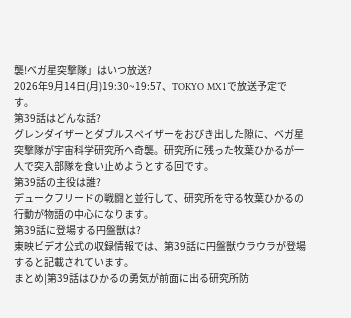襲!ベガ星突撃隊」はいつ放送?
2026年9月14日(月)19:30~19:57、TOKYO MX1で放送予定です。
第39話はどんな話?
グレンダイザーとダブルスペイザーをおびき出した隙に、ベガ星突撃隊が宇宙科学研究所へ奇襲。研究所に残った牧葉ひかるが一人で突入部隊を食い止めようとする回です。
第39話の主役は誰?
デュークフリードの戦闘と並行して、研究所を守る牧葉ひかるの行動が物語の中心になります。
第39話に登場する円盤獣は?
東映ビデオ公式の収録情報では、第39話に円盤獣ウラウラが登場すると記載されています。
まとめ|第39話はひかるの勇気が前面に出る研究所防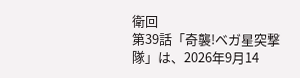衛回
第39話「奇襲!ベガ星突撃隊」は、2026年9月14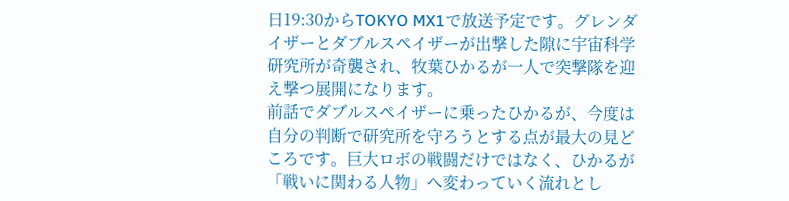日19:30からTOKYO MX1で放送予定です。グレンダイザーとダブルスペイザーが出撃した隙に宇宙科学研究所が奇襲され、牧葉ひかるが一人で突撃隊を迎え撃つ展開になります。
前話でダブルスペイザーに乗ったひかるが、今度は自分の判断で研究所を守ろうとする点が最大の見どころです。巨大ロボの戦闘だけではなく、ひかるが「戦いに関わる人物」へ変わっていく流れとし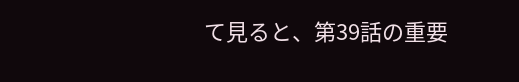て見ると、第39話の重要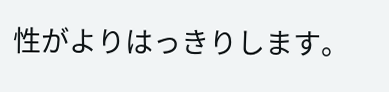性がよりはっきりします。